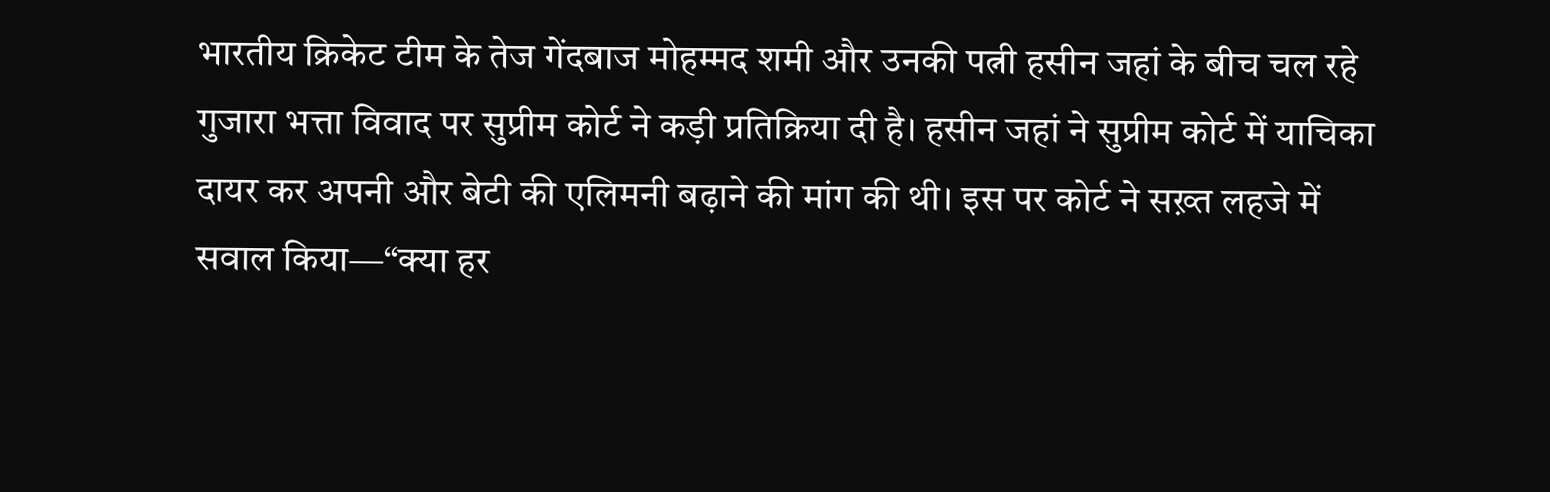भारतीय क्रिकेट टीम के तेज गेंदबाज मोहम्मद शमी और उनकी पत्नी हसीन जहां के बीच चल रहे गुजारा भत्ता विवाद पर सुप्रीम कोर्ट ने कड़ी प्रतिक्रिया दी है। हसीन जहां ने सुप्रीम कोर्ट में याचिका दायर कर अपनी और बेटी की एलिमनी बढ़ाने की मांग की थी। इस पर कोर्ट ने सख़्त लहजे में सवाल किया—“क्या हर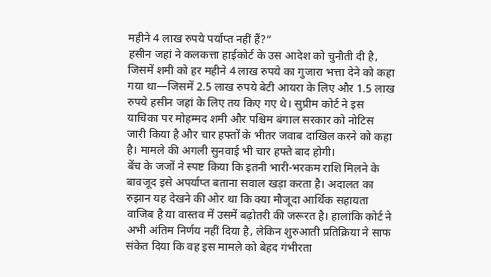महीने 4 लाख रुपये पर्याप्त नहीं हैं?”
हसीन जहां ने कलकत्ता हाईकोर्ट के उस आदेश को चुनौती दी है, जिसमें शमी को हर महीने 4 लाख रुपये का गुजारा भत्ता देने को कहा गया था—जिसमें 2.5 लाख रुपये बेटी आयरा के लिए और 1.5 लाख रुपये हसीन जहां के लिए तय किए गए थे। सुप्रीम कोर्ट ने इस याचिका पर मोहम्मद शमी और पश्चिम बंगाल सरकार को नोटिस जारी किया है और चार हफ्तों के भीतर जवाब दाखिल करने को कहा है। मामले की अगली सुनवाई भी चार हफ्ते बाद होगी।
बेंच के जजों ने स्पष्ट किया कि इतनी भारी-भरकम राशि मिलने के बावजूद इसे अपर्याप्त बताना सवाल खड़ा करता है। अदालत का रुझान यह देखने की ओर था कि क्या मौजूदा आर्थिक सहायता वाजिब है या वास्तव में उसमें बढ़ोतरी की जरूरत है। हालांकि कोर्ट ने अभी अंतिम निर्णय नहीं दिया है, लेकिन शुरुआती प्रतिक्रिया ने साफ संकेत दिया कि वह इस मामले को बेहद गंभीरता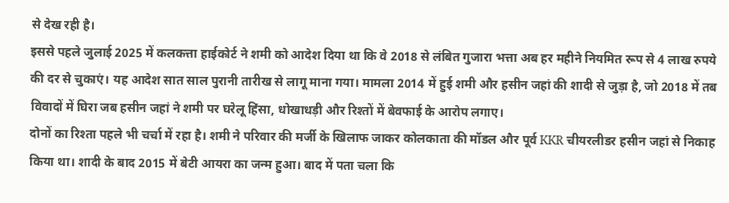से देख रही है।
इससे पहले जुलाई 2025 में कलकत्ता हाईकोर्ट ने शमी को आदेश दिया था कि वे 2018 से लंबित गुजारा भत्ता अब हर महीने नियमित रूप से 4 लाख रुपये की दर से चुकाएं। यह आदेश सात साल पुरानी तारीख से लागू माना गया। मामला 2014 में हुई शमी और हसीन जहां की शादी से जुड़ा है, जो 2018 में तब विवादों में घिरा जब हसीन जहां ने शमी पर घरेलू हिंसा, धोखाधड़ी और रिश्तों में बेवफाई के आरोप लगाए।
दोनों का रिश्ता पहले भी चर्चा में रहा है। शमी ने परिवार की मर्जी के खिलाफ जाकर कोलकाता की मॉडल और पूर्व KKR चीयरलीडर हसीन जहां से निकाह किया था। शादी के बाद 2015 में बेटी आयरा का जन्म हुआ। बाद में पता चला कि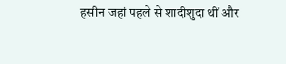हसीन जहां पहले से शादीशुदा थीं और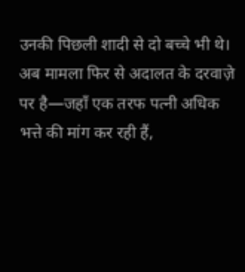उनकी पिछली शादी से दो बच्चे भी थे।
अब मामला फिर से अदालत के दरवाज़े पर है—जहाँ एक तरफ पत्नी अधिक भत्ते की मांग कर रही हैं,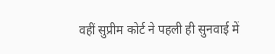वहीं सुप्रीम कोर्ट ने पहली ही सुनवाई में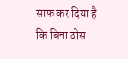साफ कर दिया है कि बिना ठोस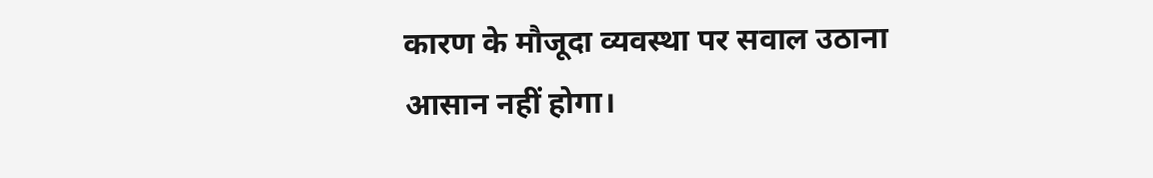कारण के मौजूदा व्यवस्था पर सवाल उठाना आसान नहीं होगा।